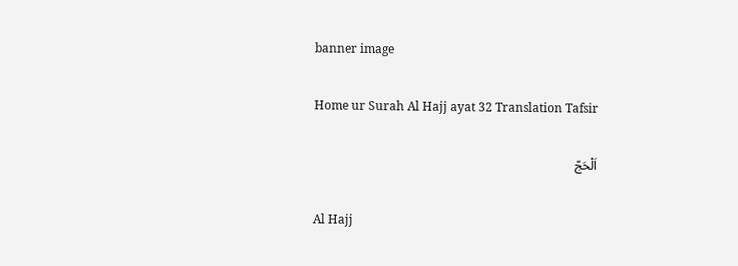banner image

Home ur Surah Al Hajj ayat 32 Translation Tafsir

اَلْحَجّ

Al Hajj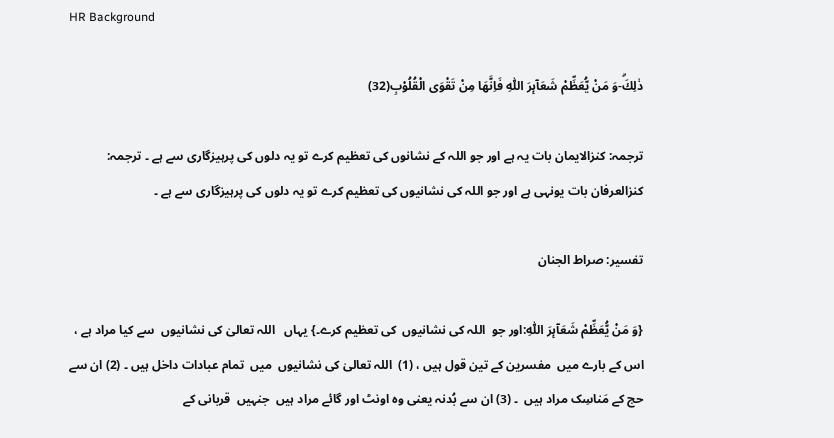HR Background

ذٰلِكَۗ-وَ مَنْ یُّعَظِّمْ شَعَآىٕرَ اللّٰهِ فَاِنَّهَا مِنْ تَقْوَى الْقُلُوْبِ(32)

ترجمہ: کنزالایمان بات یہ ہے اور جو اللہ کے نشانوں کی تعظیم کرے تو یہ دلوں کی پرہیزگاری سے ہے ۔ ترجمہ: کنزالعرفان بات یونہی ہے اور جو اللہ کی نشانیوں کی تعظیم کرے تو یہ دلوں کی پرہیزگاری سے ہے ۔

تفسیر: صراط الجنان

{وَ مَنْ یُّعَظِّمْ شَعَآىٕرَ اللّٰهِ:اور جو  اللہ کی نشانیوں  کی تعظیم کرے۔} یہاں   اللہ تعالیٰ کی نشانیوں  سے کیا مراد ہے ، اس کے بارے میں  مفسرین کے تین قول ہیں ، (1)  اللہ تعالیٰ کی نشانیوں  میں  تمام عبادات داخل ہیں ۔ (2) ان سے حج کے مَناسِک مراد ہیں  ۔ (3) ان سے بُدنہ یعنی وہ اونٹ اور گائے مراد ہیں  جنہیں  قربانی کے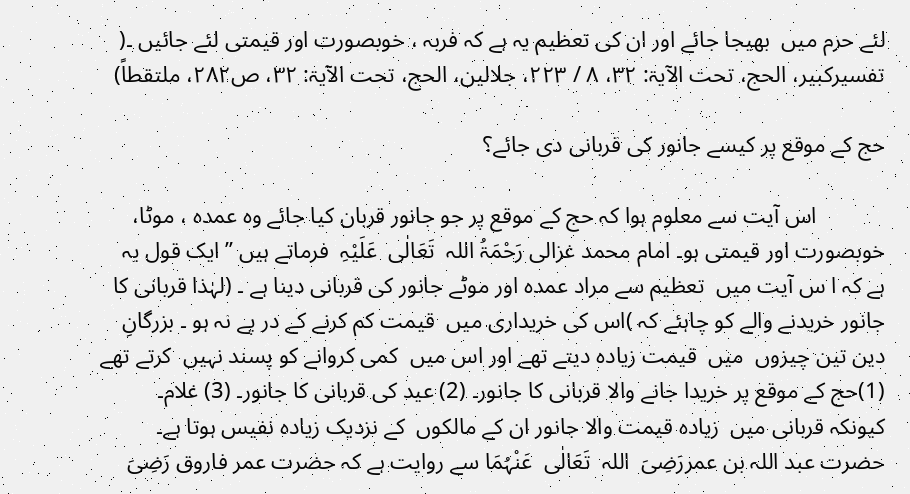لئے حرم میں  بھیجا جائے اور ان کی تعظیم یہ ہے کہ فربہ ، خوبصورت اور قیمتی لئے جائیں ۔( تفسیرکبیر، الحج، تحت الآیۃ: ۳۲، ۸ / ۲۲۳، جلالین، الحج، تحت الآیۃ: ۳۲، ص۲۸۲، ملتقطاً)

حج کے موقع پر کیسے جانور کی قربانی دی جائے؟

            اس آیت سے معلوم ہوا کہ حج کے موقع پر جو جانور قربان کیا جائے وہ عمدہ ، موٹا، خوبصورت اور قیمتی ہو۔ امام محمد غزالی رَحْمَۃُ اللہ  تَعَالٰی  عَلَیْہِ  فرماتے ہیں ’’ ایک قول یہ ہے کہ ا س آیت میں  تعظیم سے مراد عمدہ اور موٹے جانور کی قربانی دینا ہے ۔ (لہٰذا قربانی کا جانور خریدنے والے کو چاہئے کہ )اس کی خریداری میں  قیمت کم کرنے کے در پے نہ ہو ۔ بزرگانِ دین تین چیزوں  میں  قیمت زیادہ دیتے تھے اور اس میں  کمی کروانے کو پسند نہیں  کرتے تھے (1)حج کے موقع پر خریدا جانے والا قربانی کا جانور۔ (2) عید کی قربانی کا جانور۔ (3) غلام۔ کیونکہ قربانی میں  زیادہ قیمت والا جانور ان کے مالکوں  کے نزدیک زیادہ نفیس ہوتا ہے۔ حضرت عبد اللہ بن عمررَضِیَ  اللہ  تَعَالٰی  عَنْہُمَا سے روایت ہے کہ حضرت عمر فاروق رَضِیَ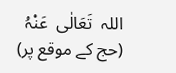اللہ  تَعَالٰی  عَنْہُ (حج کے موقع پر)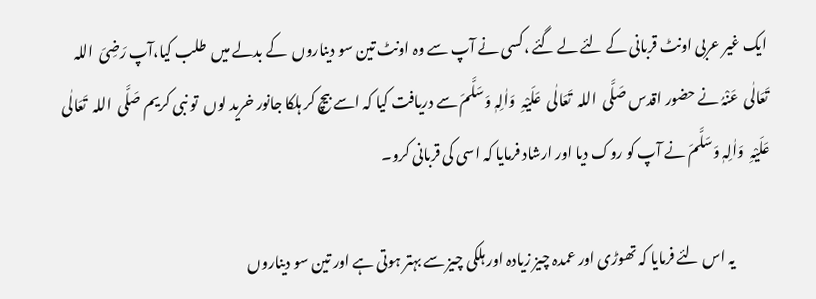ایک غیر عربی اونٹ قربانی کے لئے لے گئے ،کسی نے آپ سے وہ اونٹ تین سو دیناروں  کے بدلے میں  طلب کیا،آپ رَضِیَ  اللہ  تَعَالٰی  عَنْہُ نے حضور اقدس صَلَّی  اللہ  تَعَالٰی  عَلَیْہِ  وَاٰلِہٖ وَسَلَّمَ سے دریافت کیا کہ اسے بیچ کر ہلکا جانور خرید لوں  تو نبی کریم صَلَّی  اللہ  تَعَالٰی  عَلَیْہِ  وَاٰلِہٖ وَسَلَّمَ نے آپ کو روک دیا اور ارشاد فرمایا کہ اسی کی قربانی کرو۔

            یہ اس لئے فرمایا کہ تھوڑی اور عمدہ چیز زیادہ اور ہلکی چیز سے بہتر ہوتی ہے اور تین سو دیناروں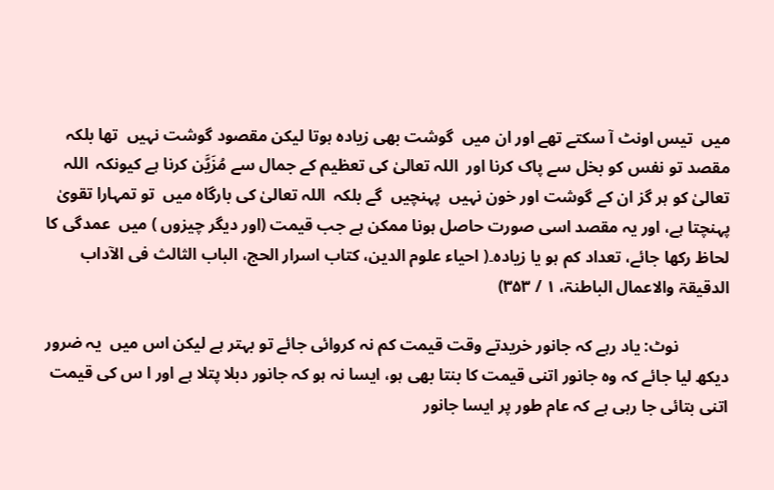میں  تیس اونٹ آ سکتے تھے اور ان میں  گوشت بھی زیادہ ہوتا لیکن مقصود گوشت نہیں  تھا بلکہ مقصد تو نفس کو بخل سے پاک کرنا اور  اللہ تعالیٰ کی تعظیم کے جمال سے مُزَیَّن کرنا ہے کیونکہ  اللہ تعالیٰ کو ہر گز ان کے گوشت اور خون نہیں  پہنچیں  گے بلکہ  اللہ تعالیٰ کی بارگاہ میں  تو تمہارا تقویٰ پہنچتا ہے، اور یہ مقصد اسی صورت حاصل ہونا ممکن ہے جب قیمت (اور دیگر چیزوں ) میں  عمدگی کا لحاظ رکھا جائے، تعداد کم ہو یا زیادہ۔( احیاء علوم الدین، کتاب اسرار الحج، الباب الثالث فی الآداب الدقیقۃ والاعمال الباطنۃ، ۱ / ۳۵۳)

            نوٹ: یاد رہے کہ جانور خریدتے وقت قیمت کم نہ کروائی جائے تو بہتر ہے لیکن اس میں  یہ ضرور دیکھ لیا جائے کہ وہ جانور اتنی قیمت کا بنتا بھی ہو، ایسا نہ ہو کہ جانور دبلا پتلا ہے اور ا س کی قیمت اتنی بتائی جا رہی ہے کہ عام طور پر ایسا جانور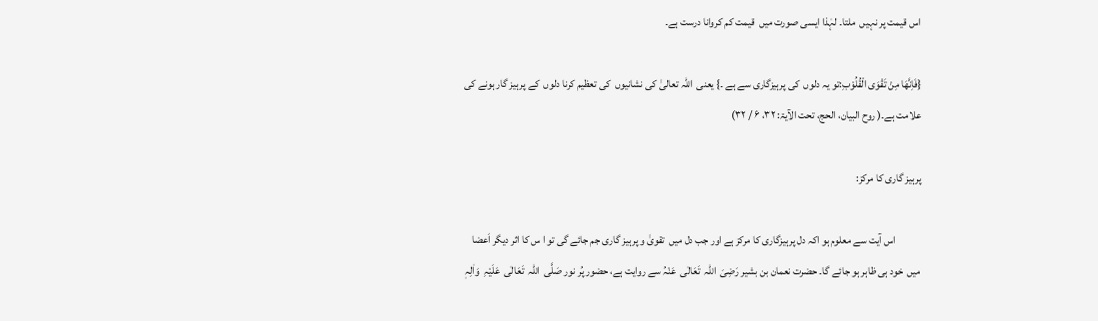اس قیمت پر نہیں  ملتا۔ لہٰذا ایسی صورت میں  قیمت کم کروانا درست ہے۔

{فَاِنَّهَا مِنْ تَقْوَى الْقُلُوْبِ:تو یہ دلوں  کی پرہیزگاری سے ہے ۔} یعنی  اللہ تعالیٰ کی نشانیوں  کی تعظیم کرنا دلوں  کے پرہیز گار ہونے کی علامت ہے۔( روح البیان، الحج، تحت الآیۃ: ۳۲، ۶ / ۳۲)

پرہیز گاری کا مرکز:

            اس آیت سے معلوم ہو اکہ دل پرہیزگاری کا مرکز ہے اور جب دل میں  تقویٰ و پرہیز گاری جم جائے گی تو ا س کا اثر دیگر اَعضا میں  خود ہی ظاہر ہو جائے گا۔ حضرت نعمان بن بشیر رَضِیَ  اللہ  تَعَالٰی  عَنْہُ سے روایت ہے، حضور پُر نور صَلَّی  اللہ  تَعَالٰی  عَلَیْہِ  وَاٰلِہٖ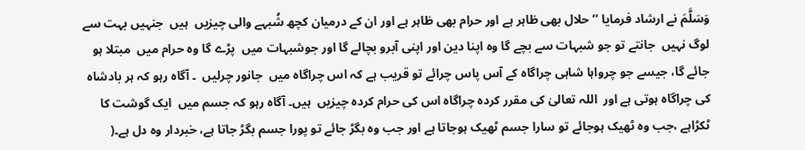وَسَلَّمَ نے ارشاد فرمایا ’’ حلال بھی ظاہر ہے اور حرام بھی ظاہر ہے اور ان کے درمیان کچھ شُبہے والی چیزیں  ہیں  جنہیں بہت سے لوگ نہیں  جانتے تو جو شبہات سے بچے گا وہ اپنا دین اور اپنی آبرو بچالے گا اور جوشبہات میں  پڑے گا وہ حرام میں  مبتلا ہو جائے گا، جیسے جو چرواہا شاہی چراگاہ کے آس پاس چرائے تو قریب ہے کہ اس چراگاہ میں  جانور چرلیں  ۔ آگاہ رہو کہ ہر بادشاہ کی چراگاہ ہوتی ہے اور  اللہ تعالیٰ کی مقرر کردہ چراگاہ اس کی حرام کردہ چیزیں  ہیں۔ آگاہ رہو کہ جسم میں  ایک گوشت کا ٹکڑاہے ،جب وہ ٹھیک ہوجائے تو سارا جسم ٹھیک ہوجاتا ہے اور جب وہ بگڑ جائے تو پورا جسم بگڑ جاتا ہے، خبردار وہ دل ہے۔(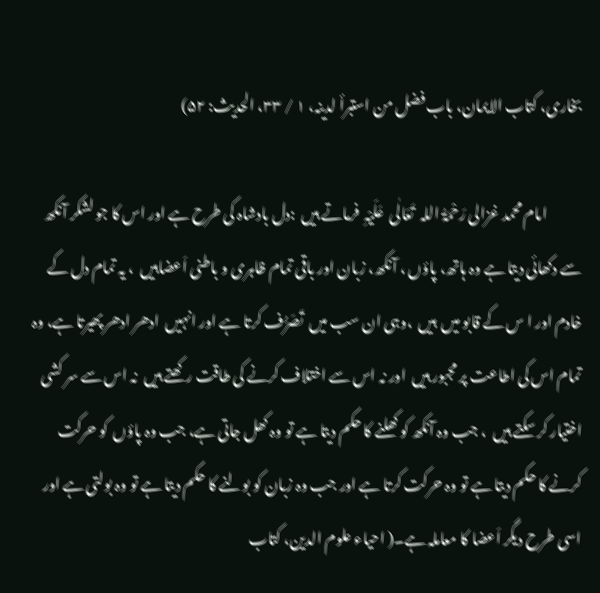بخاری، کتاب الایمان، باب فضل من استبرأ لدینہ، ۱ / ۳۳، الحدیث: ۵۲)

            امام محمد غزالی رَحْمَۃُ اللہ  تَعَالٰی  عَلَیْہِ  فرماتے ہیں  :دل بادشاہ کی طرح ہے اور اس کا جو لشکر آنکھ سے دکھائی دیتا ہے وہ ہاتھ، پاؤں ، آنکھ، زبان اور باقی تمام ظاہری و باطنی اَعضاہیں  ، یہ تمام دل کے خادم اور ا س کے قابو میں  ہیں  ،وہی ان سب میں  تَصَرُّف کرتا ہے اور انہیں  ادھر ادھر پھیرتا ہے، وہ تمام اس کی اطاعت پر مجبور ہیں  اور نہ اس سے اختلاف کرنے کی طاقت رکھتے ہیں  نہ اس سے سر کشی اختیار کر سکتے ہیں  ، جب وہ آنکھ کو کھلنے کا حکم دیتا ہے تو وہ کھل جاتی ہے، جب وہ پاؤں  کو حرکت کرنے کا حکم دیتا ہے تو وہ حرکت کرتا ہے اور جب وہ زبان کو بولنے کا حکم دیتا ہے تو وہ بولتی ہے اور اسی طرح دیگر اَعضا کا معاملہ ہے۔( احیاء علوم الدین، کتاب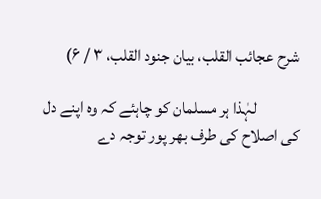شرح عجائب القلب، بیان جنود القلب، ۳ / ۶)

             لہٰذا ہر مسلمان کو چاہئے کہ وہ اپنے دل کی اصلاح کی طرف بھر پور توجہ دے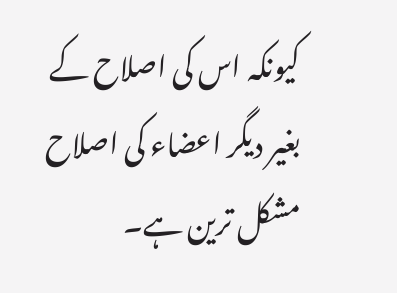کیونکہ اس کی اصلاح کے بغیر دیگر اعضاء کی اصلاح مشکل ترین ہے۔